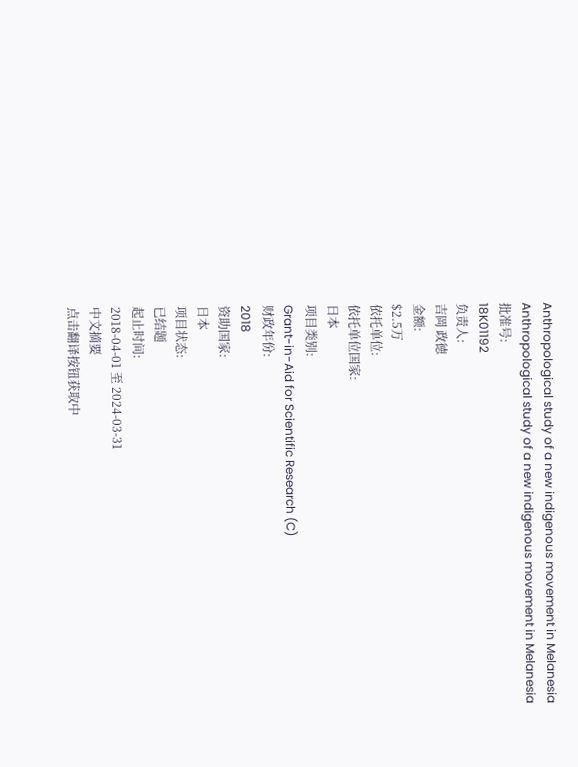Anthropological study of a new indigenous movement in Melanesia
Anthropological study of a new indigenous movement in Melanesia
批准号:
18K01192
负责人:
吉岡 政徳
金额:
$2.5万
依托单位:
依托单位国家:
日本
项目类别:
Grant-in-Aid for Scientific Research (C)
财政年份:
2018
资助国家:
日本
项目状态:
已结题
起止时间:
2018-04-01 至 2024-03-31
中文摘要
点击翻译按钮获取中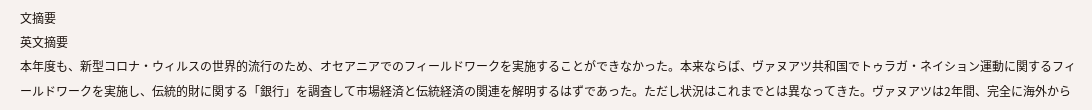文摘要
英文摘要
本年度も、新型コロナ・ウィルスの世界的流行のため、オセアニアでのフィールドワークを実施することができなかった。本来ならば、ヴァヌアツ共和国でトゥラガ・ネイション運動に関するフィールドワークを実施し、伝統的財に関する「銀行」を調査して市場経済と伝統経済の関連を解明するはずであった。ただし状況はこれまでとは異なってきた。ヴァヌアツは2年間、完全に海外から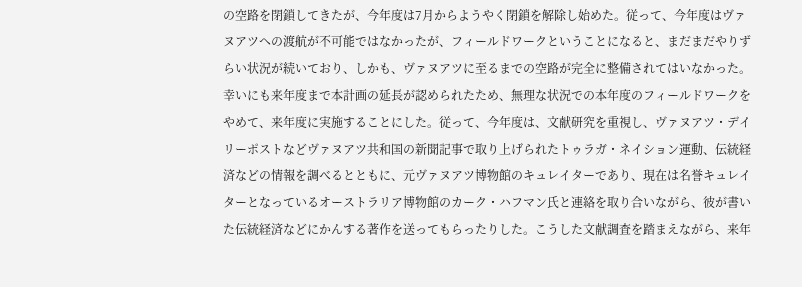の空路を閉鎖してきたが、今年度は7月からようやく閉鎖を解除し始めた。従って、今年度はヴァヌアツへの渡航が不可能ではなかったが、フィールドワークということになると、まだまだやりずらい状況が続いており、しかも、ヴァヌアツに至るまでの空路が完全に整備されてはいなかった。幸いにも来年度まで本計画の延長が認められたため、無理な状況での本年度のフィールドワークをやめて、来年度に実施することにした。従って、今年度は、文献研究を重視し、ヴァヌアツ・デイリーポストなどヴァヌアツ共和国の新聞記事で取り上げられたトゥラガ・ネイション運動、伝統経済などの情報を調べるとともに、元ヴァヌアツ博物館のキュレイターであり、現在は名誉キュレイターとなっているオーストラリア博物館のカーク・ハフマン氏と連絡を取り合いながら、彼が書いた伝統経済などにかんする著作を送ってもらったりした。こうした文献調査を踏まえながら、来年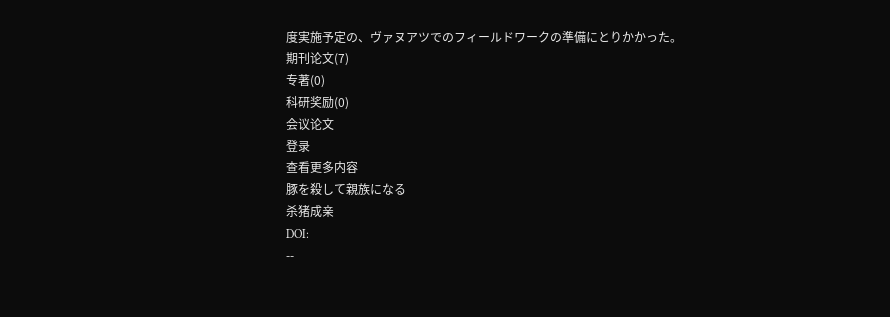度実施予定の、ヴァヌアツでのフィールドワークの準備にとりかかった。
期刊论文(7)
专著(0)
科研奖励(0)
会议论文
登录
查看更多内容
豚を殺して親族になる
杀猪成亲
DOI:
--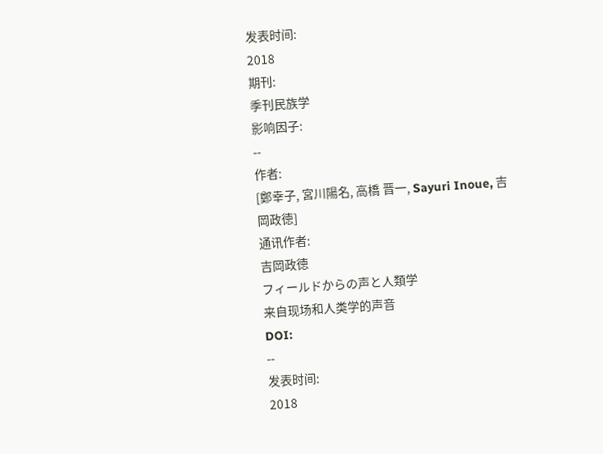发表时间:
2018
期刊:
季刊民族学
影响因子:
--
作者:
[鄭幸子, 宮川陽名, 高橋 晋一, Sayuri Inoue, 吉岡政徳]
通讯作者:
吉岡政徳
フィールドからの声と人類学
来自现场和人类学的声音
DOI:
--
发表时间:
2018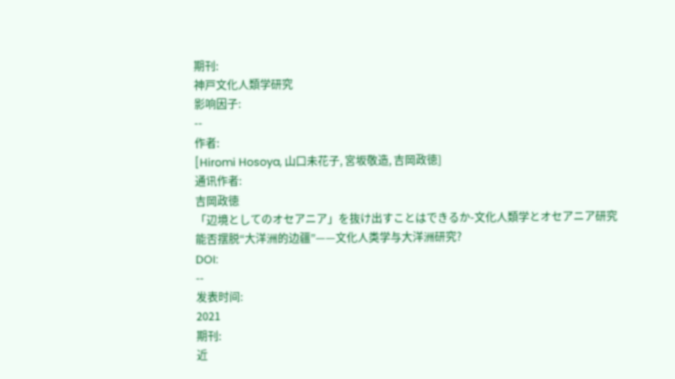期刊:
神戸文化人類学研究
影响因子:
--
作者:
[Hiromi Hosoya, 山口未花子, 宮坂敬造, 吉岡政徳]
通讯作者:
吉岡政徳
「辺境としてのオセアニア」を抜け出すことはできるか-文化人類学とオセアニア研究
能否摆脱“大洋洲的边疆”——文化人类学与大洋洲研究?
DOI:
--
发表时间:
2021
期刊:
近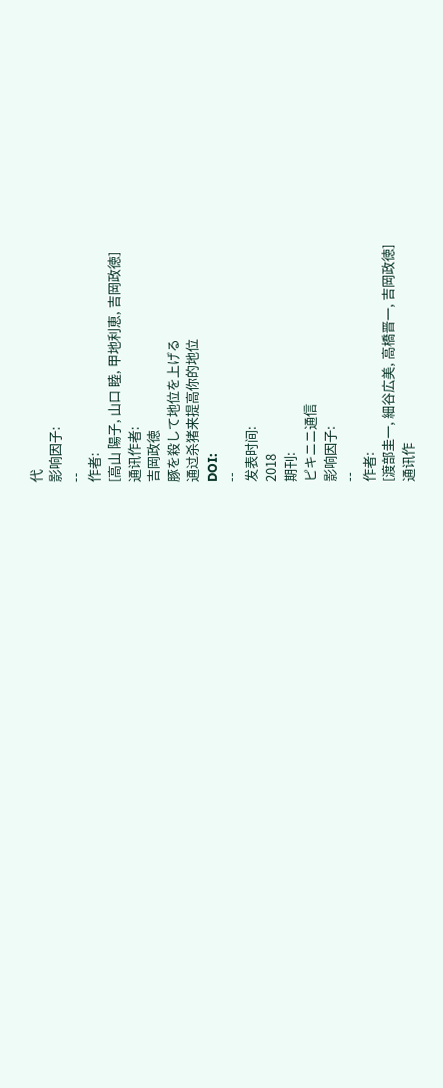代
影响因子:
--
作者:
[高山 陽子, 山口 睦, 甲地利恵, 吉岡政徳]
通讯作者:
吉岡政徳
豚を殺して地位を上げる
通过杀猪来提高你的地位
DOI:
--
发表时间:
2018
期刊:
ピキニニ通信
影响因子:
--
作者:
[渡部圭一, 細谷広美, 高橋晋一, 吉岡政徳]
通讯作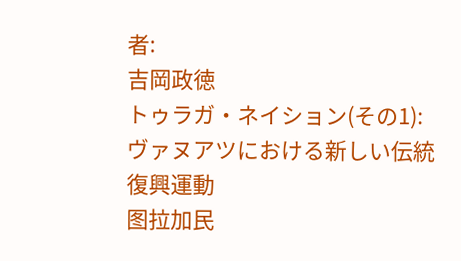者:
吉岡政徳
トゥラガ・ネイション(その1):ヴァヌアツにおける新しい伝統復興運動
图拉加民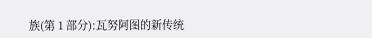族(第 1 部分):瓦努阿图的新传统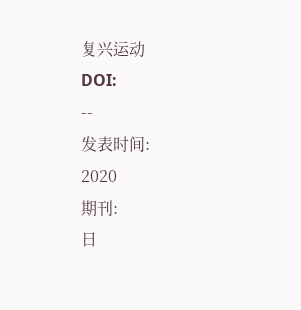复兴运动
DOI:
--
发表时间:
2020
期刊:
日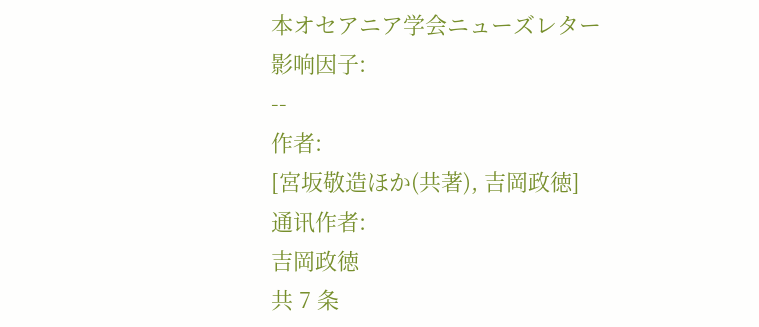本オセアニア学会ニューズレター
影响因子:
--
作者:
[宮坂敬造ほか(共著), 吉岡政徳]
通讯作者:
吉岡政徳
共 7 条